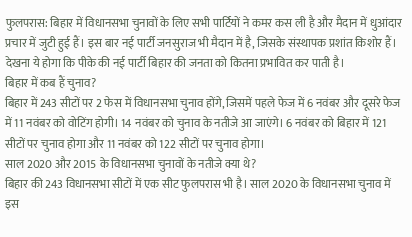फुलपरास: बिहार में विधानसभा चुनावों के लिए सभी पार्टियों ने कमर कस ली है और मैदान में धुआंदार प्रचार में जुटी हुई हैं। इस बार नई पार्टी जनसुराज भी मैदान में है, जिसके संस्थापक प्रशांत किशोर हैं। देखना ये होगा कि पीके की नई पार्टी बिहार की जनता को कितना प्रभावित कर पाती है।
बिहार में कब हैं चुनाव?
बिहार में 243 सीटों पर 2 फेस में विधानसभा चुनाव होंगे, जिसमें पहले फेज में 6 नवंबर और दूसरे फेज में 11 नवंबर को वोटिंग होगी। 14 नवंबर को चुनाव के नतीजे आ जाएंगे। 6 नवंबर को बिहार में 121 सीटों पर चुनाव होगा और 11 नवंबर को 122 सीटों पर चुनाव होगा।
साल 2020 और 2015 के विधानसभा चुनावों के नतीजे क्या थे?
बिहार की 243 विधानसभा सीटों में एक सीट फुलपरास भी है। साल 2020 के विधानसभा चुनाव में इस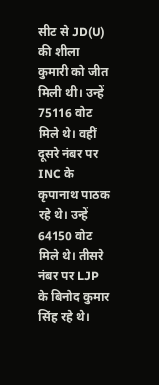सीट से JD(U) की शीला कुमारी को जीत मिली थी। उन्हें 75116 वोट मिले थे। वहीं दूसरे नंबर पर INC के कृपानाथ पाठक रहे थे। उन्हें 64150 वोट मिले थे। तीसरे नंबर पर LJP के बिनोद कुमार सिंह रहे थे।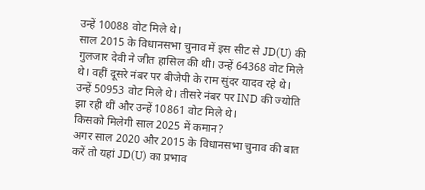उन्हें 10088 वोट मिले थे।
साल 2015 के विधानसभा चुनाव में इस सीट से JD(U) की गुलजार देवी ने जीत हासिल की थी। उन्हें 64368 वोट मिले थे। वहीं दूसरे नंबर पर बीजेपी के राम सुंदर यादव रहे थे। उन्हें 50953 वोट मिले थे। तीसरे नंबर पर IND की ज्योति झा रही थीं और उन्हें 10861 वोट मिले थे।
किसको मिलेगी साल 2025 में कमान?
अगर साल 2020 और 2015 के विधानसभा चुनाव की बात करें तो यहां JD(U) का प्रभाव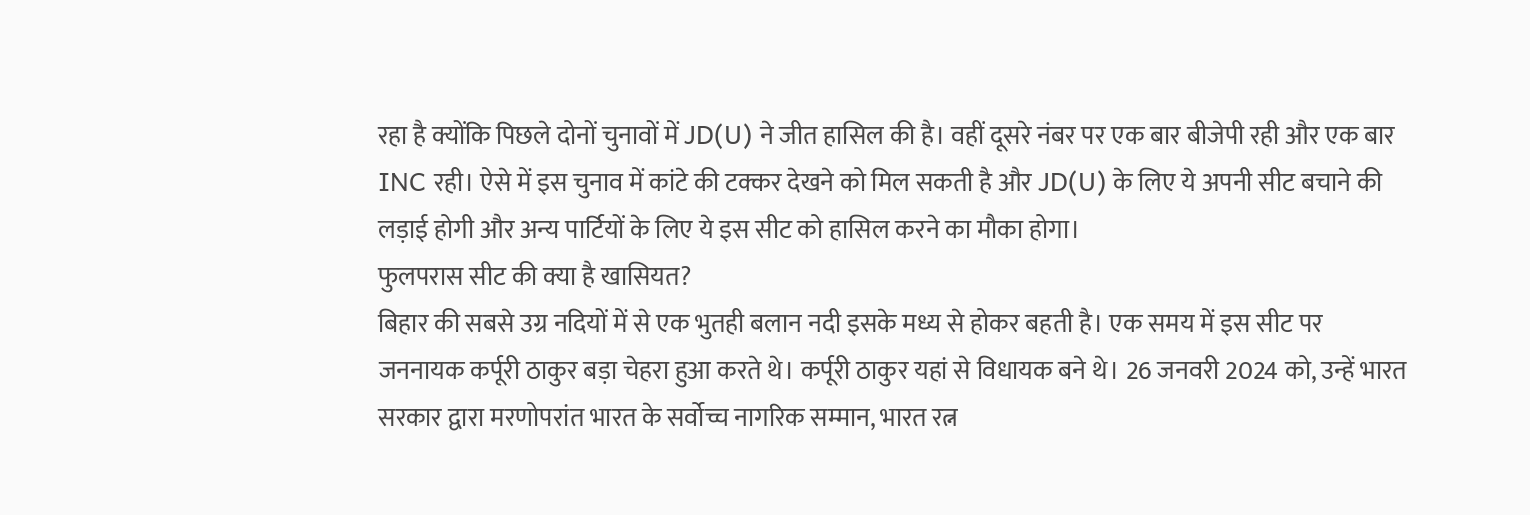रहा है क्योंकि पिछले दोनों चुनावों में JD(U) ने जीत हासिल की है। वहीं दूसरे नंबर पर एक बार बीजेपी रही और एक बार INC रही। ऐसे में इस चुनाव में कांटे की टक्कर देखने को मिल सकती है और JD(U) के लिए ये अपनी सीट बचाने की लड़ाई होगी और अन्य पार्टियों के लिए ये इस सीट को हासिल करने का मौका होगा।
फुलपरास सीट की क्या है खासियत?
बिहार की सबसे उग्र नदियों में से एक भुतही बलान नदी इसके मध्य से होकर बहती है। एक समय में इस सीट पर जननायक कर्पूरी ठाकुर बड़ा चेहरा हुआ करते थे। कर्पूरी ठाकुर यहां से विधायक बने थे। 26 जनवरी 2024 को, उन्हें भारत सरकार द्वारा मरणोपरांत भारत के सर्वोच्च नागरिक सम्मान, भारत रत्न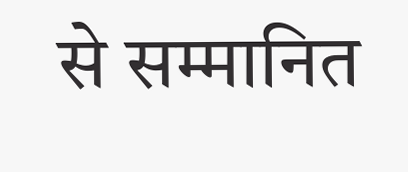से सम्मानित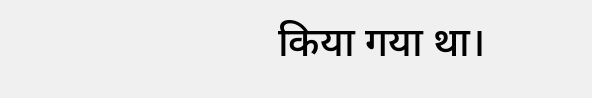किया गया था।